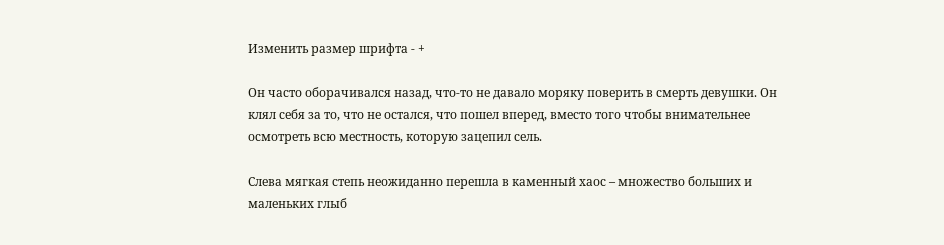Изменить размер шрифта - +

Он часто оборачивался назад, что-то не давало моряку поверить в смерть девушки. Он клял себя за то, что не остался, что пошел вперед, вместо того чтобы внимательнее осмотреть всю местность, которую зацепил сель.

Слева мягкая степь неожиданно перешла в каменный хаос – множество больших и маленьких глыб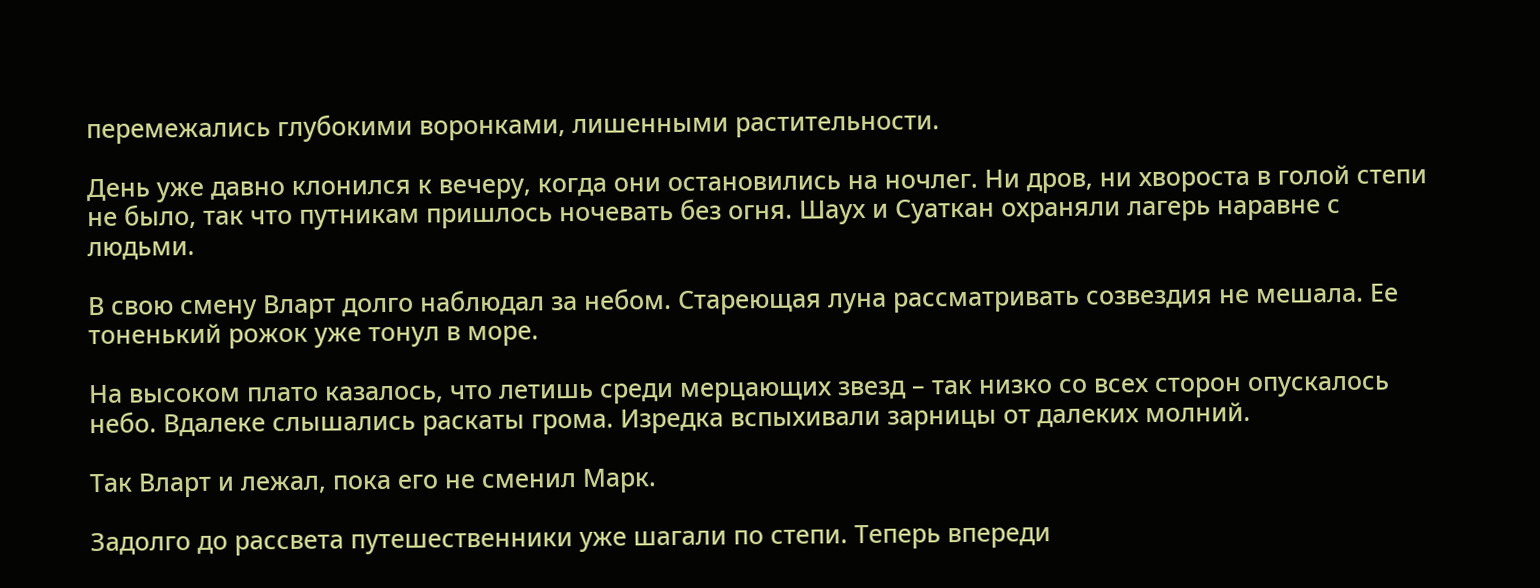перемежались глубокими воронками, лишенными растительности.

День уже давно клонился к вечеру, когда они остановились на ночлег. Ни дров, ни хвороста в голой степи не было, так что путникам пришлось ночевать без огня. Шаух и Суаткан охраняли лагерь наравне с людьми.

В свою смену Вларт долго наблюдал за небом. Стареющая луна рассматривать созвездия не мешала. Ее тоненький рожок уже тонул в море.

На высоком плато казалось, что летишь среди мерцающих звезд – так низко со всех сторон опускалось небо. Вдалеке слышались раскаты грома. Изредка вспыхивали зарницы от далеких молний.

Так Вларт и лежал, пока его не сменил Марк.

Задолго до рассвета путешественники уже шагали по степи. Теперь впереди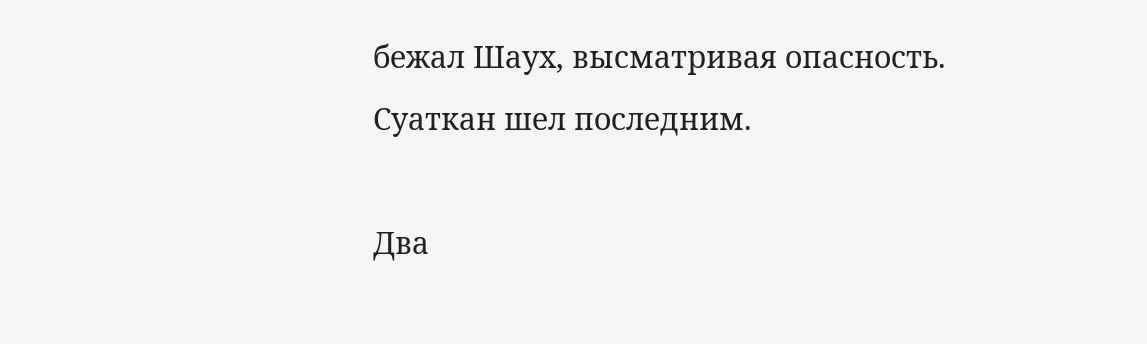бежал Шаух, высматривая опасность. Суаткан шел последним.

Два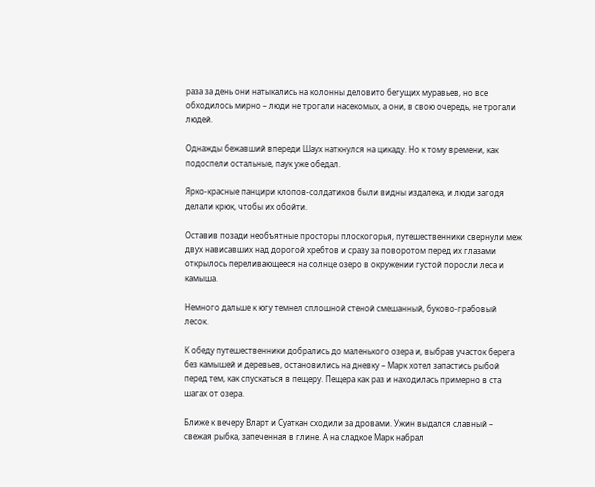раза за день они натыкались на колонны деловито бегущих муравьев, но все обходилось мирно – люди не трогали насекомых, а они, в свою очередь, не трогали людей.

Однажды бежавший впереди Шаух наткнулся на цикаду. Но к тому времени, как подоспели остальные, паук уже обедал.

Ярко-красные панцири клопов-солдатиков были видны издалека, и люди загодя делали крюк, чтобы их обойти.

Оставив позади необъятные просторы плоскогорья, путешественники свернули меж двух нависавших над дорогой хребтов и сразу за поворотом перед их глазами открылось переливающееся на солнце озеро в окружении густой поросли леса и камыша.

Немного дальше к югу темнел сплошной стеной смешанный, буково-грабовый лесок.

К обеду путешественники добрались до маленького озера и, выбрав участок берега без камышей и деревьев, остановились на дневку – Марк хотел запастись рыбой перед тем, как спускаться в пещеру. Пещера как раз и находилась примерно в ста шагах от озера.

Ближе к вечеру Вларт и Суаткан сходили за дровами. Ужин выдался славный – свежая рыбка, запеченная в глине. А на сладкое Марк набрал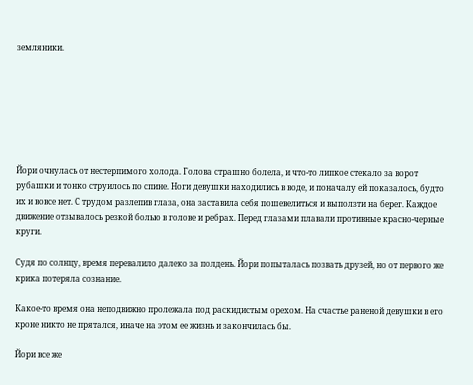земляники.







Йори очнулась от нестерпимого холода. Голова страшно болела, и что-то липкое стекало за ворот рубашки и тонко струилось по спине. Ноги девушки находились в воде, и поначалу ей показалось, будто их и вовсе нет. С трудом разлепив глаза, она заставила себя пошевелиться и выползти на берег. Каждое движение отзывалось резкой болью в голове и ребрах. Перед глазами плавали противные красно-черные круги.

Судя по солнцу, время перевалило далеко за полдень. Йори попыталась позвать друзей, но от первого же крика потеряла сознание.

Какое-то время она неподвижно пролежала под раскидистым орехом. На счастье раненой девушки в его кроне никто не прятался, иначе на этом ее жизнь и закончилась бы.

Йори все же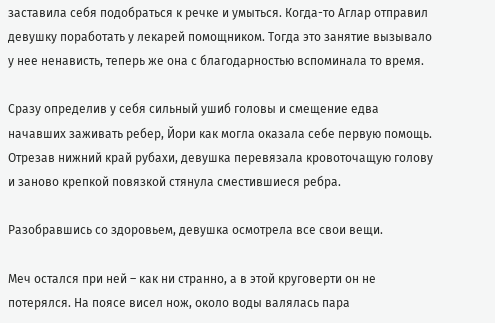заставила себя подобраться к речке и умыться. Когда-то Аглар отправил девушку поработать у лекарей помощником. Тогда это занятие вызывало у нее ненависть, теперь же она с благодарностью вспоминала то время.

Сразу определив у себя сильный ушиб головы и смещение едва начавших заживать ребер, Йори как могла оказала себе первую помощь. Отрезав нижний край рубахи, девушка перевязала кровоточащую голову и заново крепкой повязкой стянула сместившиеся ребра.

Разобравшись со здоровьем, девушка осмотрела все свои вещи.

Меч остался при ней – как ни странно, а в этой круговерти он не потерялся. На поясе висел нож, около воды валялась пара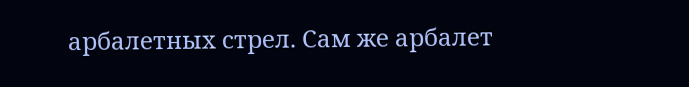арбалетных стрел. Сам же арбалет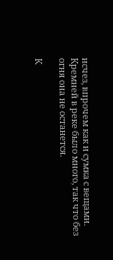исчез, впрочем как и сумка с вещами. Кремней в реке было много, так что без огня она не останется.

К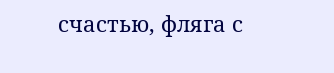счастью, фляга с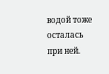водой тоже осталась при ней.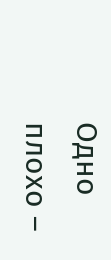Одно плохо –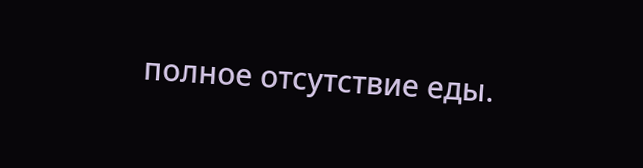полное отсутствие еды.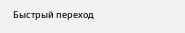Быстрый переход